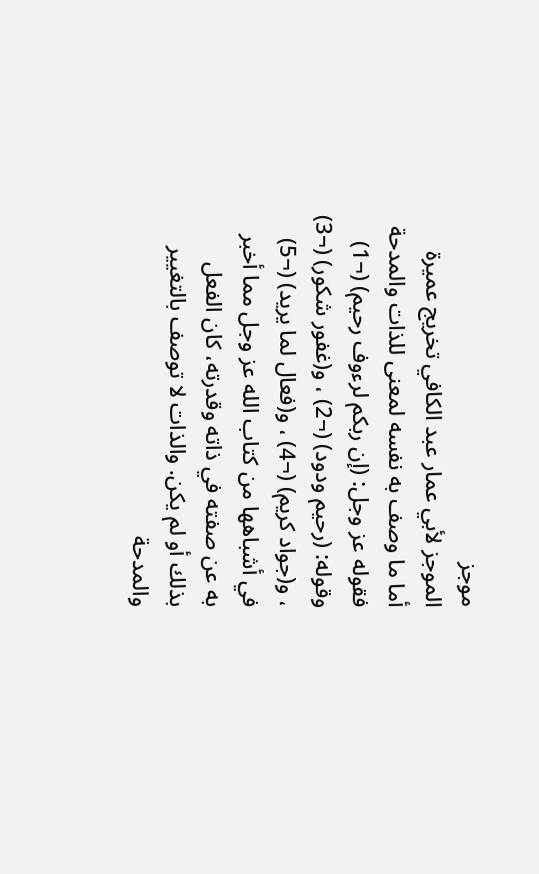موجز
الموجز لأبي عمار عبد الكافي تخريج عميرة
أما ما وصف به نفسه لمعنى للذات والمدحة فقوله عز وجل: (إن ربكم لرءوف رحيم) (¬1) وقوله: (رحيم ودود) (¬2) ، و(غفور شكور) (¬3) ، و(جواد كريم) (¬4) ، و(فعال لما يريد) (¬5) في أشباهها من كتاب الله عز وجل مما أخبر به عن صفته في ذاته وقدرته، كان الفعل بذلك أو لم يكن. والذات لا توصف بالتغيير والمدحة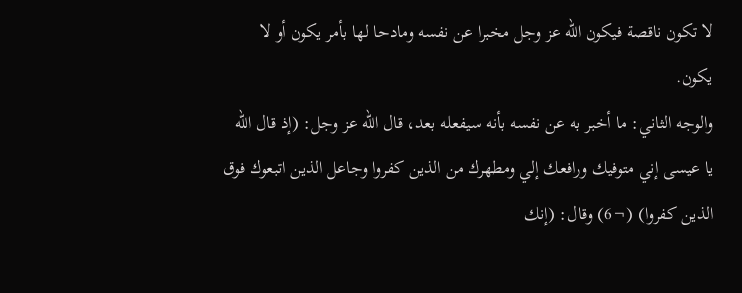لا تكون ناقصة فيكون الله عز وجل مخبرا عن نفسه ومادحا لها بأمر يكون أو لا يكون.
والوجه الثاني: ما أخبر به عن نفسه بأنه سيفعله بعد، قال الله عز وجل: (إذ قال الله يا عيسى إني متوفيك ورافعك إلي ومطهرك من الذين كفروا وجاعل الذين اتبعوك فوق الذين كفروا) (¬6) وقال: (إنك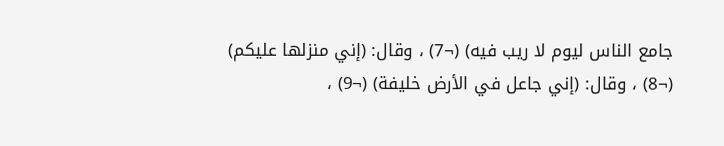جامع الناس ليوم لا ريب فيه) (¬7) ، وقال: (إني منزلها عليكم) (¬8) ، وقال: (إني جاعل في الأرض خليفة) (¬9) ،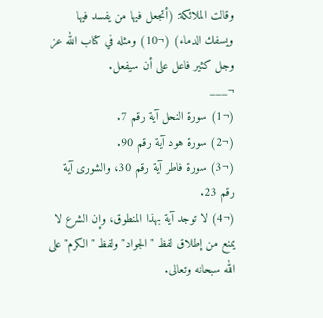وقالت الملائكة: (أتجعل فيها من يفسد فيها ويسفك الدماء) (¬10) ومثله في كتاب الله عز وجل كثير فاعل على أن سيفعل.
¬___
(¬1) سورة النحل آية رقم 7.
(¬2) سورة هود آية رقم 90.
(¬3) سورة فاطر آية رقم 30، والشورى آية رقم 23.
(¬4) لا توجد آية بهذا المنطوق، وإن الشرع لا يمنع من إطلاق لفظ "الجواد" ولفظ "الكرم" على الله سبحانه وتعالى.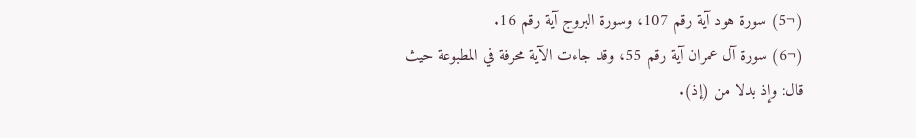(¬5) سورة هود آية رقم 107، وسورة البروج آية رقم 16.
(¬6) سورة آل عمران آية رقم 55، وقد جاءت الآية محرفة في المطبوعة حيث قال: وإذ بدلا من (إذ).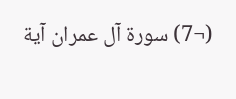(¬7) سورة آل عمران آية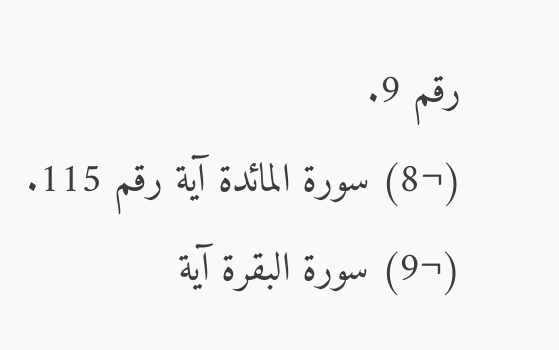رقم 9.
(¬8) سورة المائدة آية رقم 115.
(¬9) سورة البقرة آية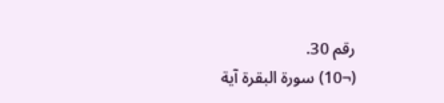رقم 30.
(¬10) سورة البقرة آية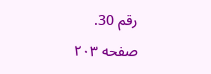رقم 30.
صفحه ۲۰۳